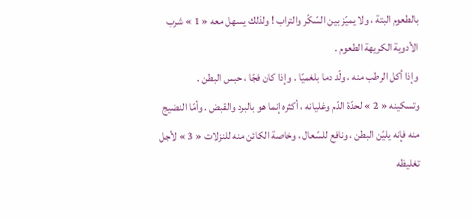بالطعوم البتة ، ولا يميّز بين السّكّر والتراب ! ولذلك يسهل معه « 1 » شرب الأدوية الكريهة الطعوم .
وإذا أكل الرطب منه ، ولّد دما بلغميّا . وإذا كان فجّا ، حبس البطن .
وتسكينه « 2 » لحدّة الدّم وغليانه ، أكثره إنما هو بالبرد والقبض . وأمّا النضيج منه فإنه يليّن البطن ، ونافع للسّعال ، وخاصة الكائن منه للنزلات « 3 » لأجل تغليظه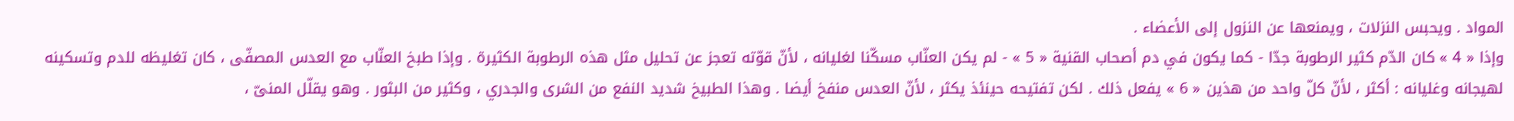المواد . ويحبس النزلات ، ويمنعها عن النزول إلى الأعضاء .
وإذا « 4 » كان الدّم كثير الرطوبة جدّا - كما يكون في دم أصحاب القنية « 5 » - لم يكن العنّاب مسكّنا لغليانه ، لأنّ قوّته تعجز عن تحليل مثل هذه الرطوبة الكثيرة . وإذا طبخ العنّاب مع العدس المصفّى ، كان تغليظه للدم وتسكينه لهيجانه وغليانه : أكثر ، لأنّ كلّ واحد من هذين « 6 » يفعل ذلك . لكن تفتيحه حينئذ يكثر ، لأنّ العدس منفخ أيضا . وهذا الطبيخ شديد النفع من الشرى والجدري ، وكثير من البثور . وهو يقلّل المنىّ ،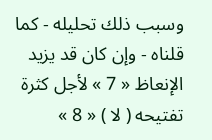وسبب ذلك تحليله - كما قلناه - وإن كان قد يزيد الإنعاظ « 7 » لأجل كثرة تفتيحه ( لا ) « 8 »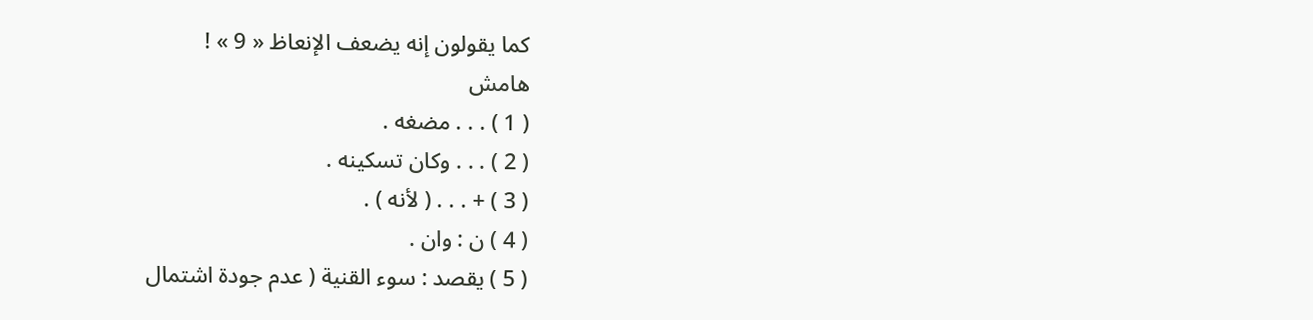كما يقولون إنه يضعف الإنعاظ « 9 » !
هامش
( 1 ) . . . مضغه .
( 2 ) . . . وكان تسكينه .
( 3 ) + . . . ( لأنه ) .
( 4 ) ن : وان .
( 5 ) يقصد : سوء القنية ( عدم جودة اشتمال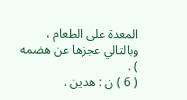المعدة على الطعام ، وبالتالي عجزها عن هضمه ) .
( 6 ) ن : هدين .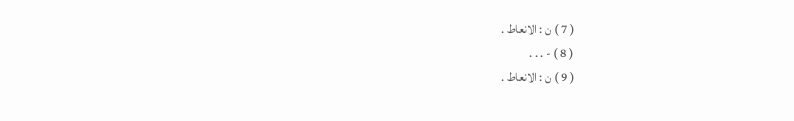( 7 ) ن : الانعاط .
( 8 ) - . . .
( 9 ) ن : الانعاط .